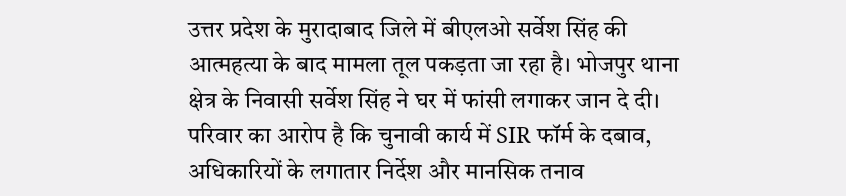उत्तर प्रदेश के मुरादाबाद जिले में बीएलओ सर्वेश सिंह की आत्महत्या के बाद मामला तूल पकड़ता जा रहा है। भोजपुर थाना क्षेत्र के निवासी सर्वेश सिंह ने घर में फांसी लगाकर जान दे दी। परिवार का आरोप है कि चुनावी कार्य में SIR फॉर्म के दबाव, अधिकारियों के लगातार निर्देश और मानसिक तनाव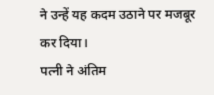ने उन्हें यह कदम उठाने पर मजबूर कर दिया।
पत्नी ने अंतिम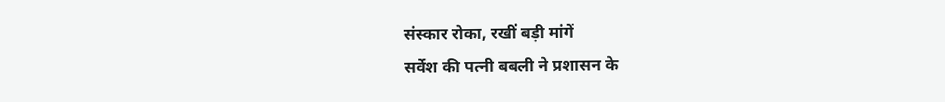संस्कार रोका, रखीं बड़ी मांगें
सर्वेश की पत्नी बबली ने प्रशासन के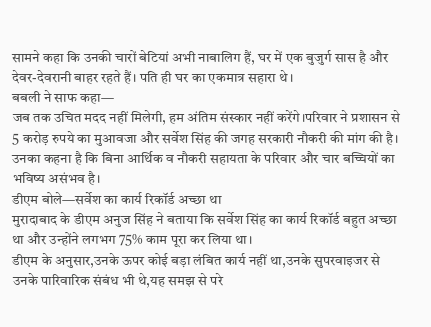सामने कहा कि उनकी चारों बेटियां अभी नाबालिग हैं, घर में एक बुजुर्ग सास है और देवर-देवरानी बाहर रहते हैं। पति ही घर का एकमात्र सहारा थे।
बबली ने साफ कहा—
जब तक उचित मदद नहीं मिलेगी, हम अंतिम संस्कार नहीं करेंगे।परिवार ने प्रशासन से 5 करोड़ रुपये का मुआवजा और सर्वेश सिंह की जगह सरकारी नौकरी की मांग की है। उनका कहना है कि बिना आर्थिक व नौकरी सहायता के परिवार और चार बच्चियों का भविष्य असंभव है।
डीएम बोले—सर्वेश का कार्य रिकॉर्ड अच्छा था
मुरादाबाद के डीएम अनुज सिंह ने बताया कि सर्वेश सिंह का कार्य रिकॉर्ड बहुत अच्छा था और उन्होंने लगभग 75% काम पूरा कर लिया था।
डीएम के अनुसार,उनके ऊपर कोई बड़ा लंबित कार्य नहीं था,उनके सुपरवाइजर से उनके पारिवारिक संबंध भी थे,यह समझ से परे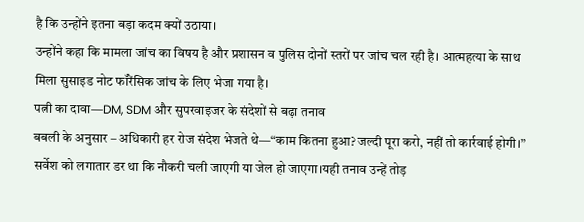है कि उन्होंने इतना बड़ा कदम क्यों उठाया।
उन्होंने कहा कि मामला जांच का विषय है और प्रशासन व पुलिस दोनों स्तरों पर जांच चल रही है। आत्महत्या के साथ मिला सुसाइड नोट फॉरेंसिक जांच के लिए भेजा गया है।
पत्नी का दावा—DM, SDM और सुपरवाइजर के संदेशों से बढ़ा तनाव
बबली के अनुसार – अधिकारी हर रोज संदेश भेजते थे—“काम कितना हुआ? जल्दी पूरा करो, नहीं तो कार्रवाई होगी।”
सर्वेश को लगातार डर था कि नौकरी चली जाएगी या जेल हो जाएगा।यही तनाव उन्हें तोड़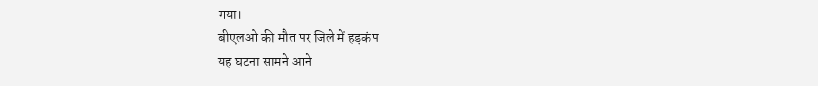गया।
बीएलओ की मौत पर जिले में हड़कंप
यह घटना सामने आने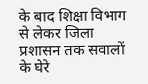के बाद शिक्षा विभाग से लेकर जिला प्रशासन तक सवालों के घेरे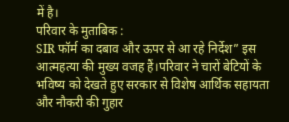में है।
परिवार के मुताबिक :
SIR फॉर्म का दबाव और ऊपर से आ रहे निर्देश” इस आत्महत्या की मुख्य वजह हैं।परिवार ने चारों बेटियों के भविष्य को देखते हुए सरकार से विशेष आर्थिक सहायता और नौकरी की गुहार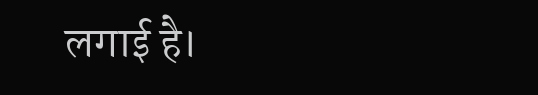लगाई है।